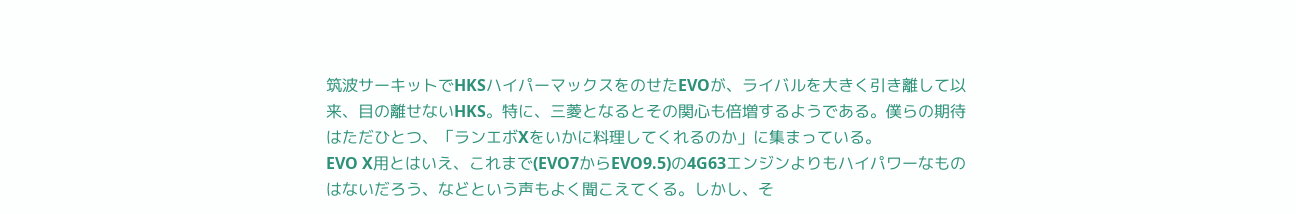筑波サーキットでHKSハイパーマックスをのせたEVOが、ライバルを大きく引き離して以来、目の離せないHKS。特に、三菱となるとその関心も倍増するようである。僕らの期待はただひとつ、「ランエボXをいかに料理してくれるのか」に集まっている。
EVO X用とはいえ、これまで(EVO7からEVO9.5)の4G63エンジンよりもハイパワーなものはないだろう、などという声もよく聞こえてくる。しかし、そ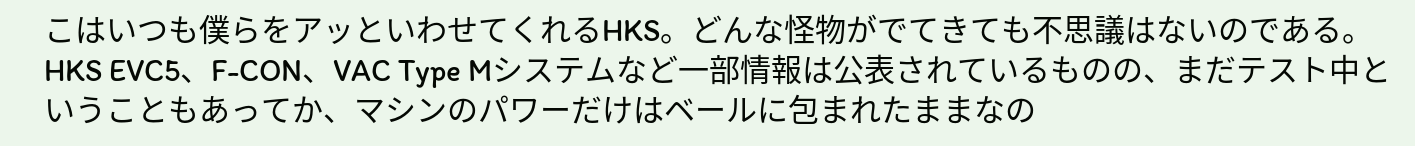こはいつも僕らをアッといわせてくれるHKS。どんな怪物がでてきても不思議はないのである。HKS EVC5、F-CON、VAC Type Mシステムなど一部情報は公表されているものの、まだテスト中ということもあってか、マシンのパワーだけはベールに包まれたままなの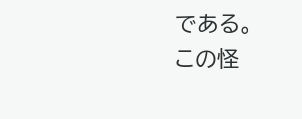である。
この怪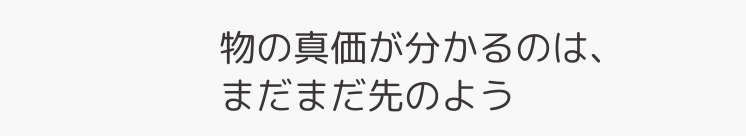物の真価が分かるのは、まだまだ先のよう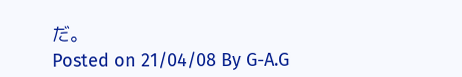だ。
Posted on 21/04/08 By G-A.G